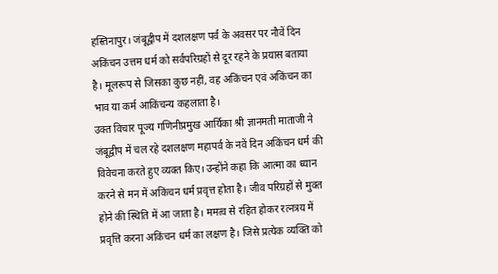हस्तिनापुर। जंबूद्वीप में दशलक्षण पर्व के अवसर पर नौवें दिन अकिंचन उत्तम धर्म को सर्वपरिग्रहों से दूर रहने के प्रयास बताया है। मूलरूप से जिसका कुछ नहीं, वह अकिंचन एवं अकिंचन का भाव या कर्म आकिंचन्य कहलाता है।
उक्त विचार पूज्य गणिनीप्रमुख आर्यिका श्री ज्ञानमती माताजी ने जंबूद्वीप में चल रहे दशलक्षण महापर्व के नवें दिन अकिंचन धर्म की विवेचना करते हुए व्यक्त किए। उन्होंने कहा कि आत्मा का ध्यान करने से मन में अकिंचन धर्म प्रवृत्त होता है। जीव परिग्रहों से मुक्त होने की स्थिति में आ जाता है। ममत्व से रहित होकर रत्नत्रय में प्रवृत्ति करना अकिंचन धर्म का लक्षण है। जिसे प्रत्येक व्यक्ति को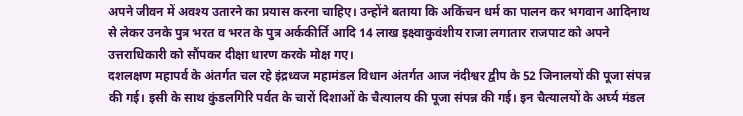अपने जीवन में अवश्य उतारने का प्रयास करना चाहिए। उन्होंने बताया कि अकिंचन धर्म का पालन कर भगवान आदिनाथ से लेकर उनके पुत्र भरत व भरत के पुत्र अर्ककीर्ति आदि 14 लाख इक्ष्वाकुवंशीय राजा लगातार राजपाट को अपने उत्तराधिकारी को सौंपकर दीक्षा धारण करके मोक्ष गए।
दशलक्षण महापर्व के अंतर्गत चल रहे इंद्रध्वज महामंडल विधान अंतर्गत आज नंदीश्वर द्वीप के 52 जिनालयों की पूजा संपन्न की गई। इसी के साथ कुंडलगिरि पर्वत के चारों दिशाओं के चैत्यालय की पूजा संपन्न की गई। इन चैत्यालयों के अर्घ्य मंडल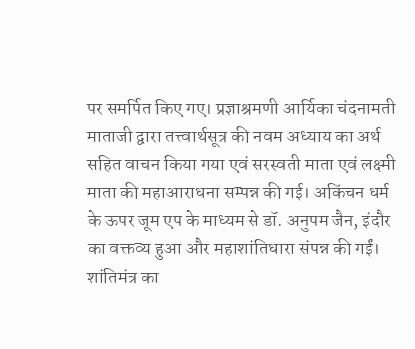पर समर्पित किए गए। प्रज्ञाश्रमणी आर्यिका चंदनामती माताजी द्वारा तत्त्वार्थसूत्र की नवम अध्याय का अर्थ सहित वाचन किया गया एवं सरस्वती माता एवं लक्ष्मी माता की महाआराधना सम्पन्न की गई। अकिंचन धर्म के ऊपर जूम एप के माध्यम से डॉ. अनुपम जैन, इंदौर का वक्तव्य हुआ और महाशांतिधारा संपन्न की गईं। शांतिमंत्र का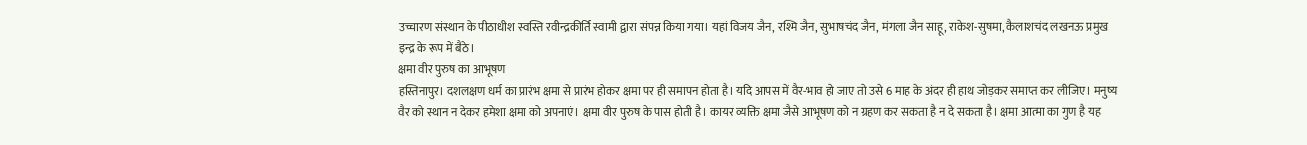उच्चारण संस्थान के पीठाधीश स्वस्ति रवीन्द्रकीर्ति स्वामी द्वारा संपन्न किया गया। यहां विजय जैन, रश्मि जैन, सुभाषचंद जैन, मंगला जैन साहू, राकेश-सुषमा, कैलाशचंद लखनऊ प्रमुख इन्द्र के रूप में बैठे।
क्षमा वीर पुरुष का आभूषण
हस्तिनापुर। दशलक्षण धर्म का प्रारंभ क्षमा से प्रारंभ होकर क्षमा पर ही समापन होता है। यदि आपस में वैर-भाव हो जाए तो उसे 6 माह के अंदर ही हाथ जोड़कर समाप्त कर लीजिए। मनुष्य वैर को स्थान न देकर हमेशा क्षमा को अपनाएं। क्षमा वीर पुरुष के पास होती है। कायर व्यक्ति क्षमा जैसे आभूषण को न ग्रहण कर सकता है न दे सकता है। क्षमा आत्मा का गुण है यह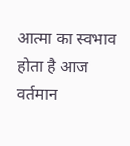आत्मा का स्वभाव होता है आज वर्तमान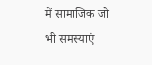में सामाजिक जो भी समस्याएं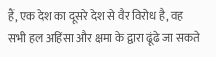हैं, एक देश का दूसरे देश से वैर विरोध है, वह सभी हल अहिंसा और क्षमा के द्वारा ढूंढे जा सकते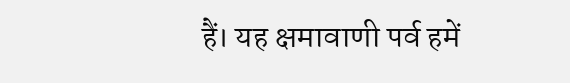हैं। यह क्षमावाणी पर्व हमें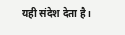यही संदेश देता है।